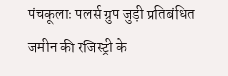पंचकूलाः पलर्स ग्रुप जुड़ी प्रतिबंधित जमीन की रजिस्ट्री के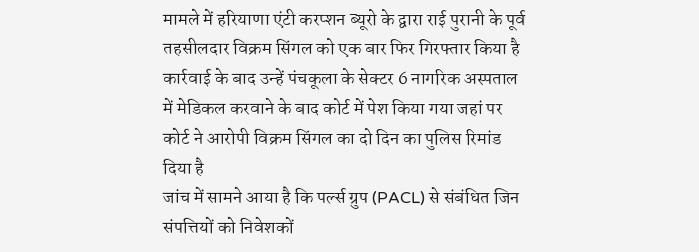मामले में हरियाणा एंटी करप्शन ब्यूरो के द्वारा राई पुरानी के पूर्व तहसीलदार विक्रम सिंगल को एक बार फिर गिरफ्तार किया है कार्रवाई के बाद उन्हें पंचकूला के सेक्टर 6 नागरिक अस्पताल में मेडिकल करवाने के बाद कोर्ट में पेश किया गया जहां पर कोर्ट ने आरोपी विक्रम सिंगल का दो दिन का पुलिस रिमांड दिया है
जांच में सामने आया है कि पर्ल्स ग्रुप (PACL) से संबंधित जिन संपत्तियों को निवेशकों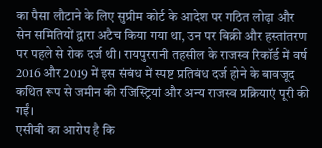का पैसा लौटाने के लिए सुप्रीम कोर्ट के आदेश पर गठित लोढ़ा और सेन समितियों द्वारा अटैच किया गया था, उन पर बिक्री और हस्तांतरण पर पहले से रोक दर्ज थी। रायपुररानी तहसील के राजस्व रिकॉर्ड में वर्ष 2016 और 2019 में इस संबंध में स्पष्ट प्रतिबंध दर्ज होने के बावजूद कथित रूप से जमीन की रजिस्ट्रियां और अन्य राजस्व प्रक्रियाएं पूरी की गईं।
एसीबी का आरोप है कि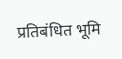प्रतिबंधित भूमि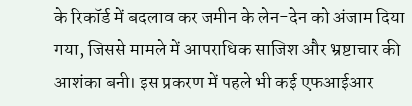के रिकॉर्ड में बदलाव कर जमीन के लेन-देन को अंजाम दिया गया, जिससे मामले में आपराधिक साजिश और भ्रष्टाचार की आशंका बनी। इस प्रकरण में पहले भी कई एफआईआर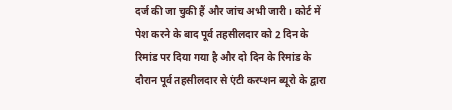दर्ज की जा चुकी हैं और जांच अभी जारी। कोर्ट में पेश करने के बाद पूर्व तहसीलदार को 2 दिन के रिमांड पर दिया गया है और दो दिन के रिमांड के दौरान पूर्व तहसीलदार से एंटी करप्शन ब्यूरो के द्वारा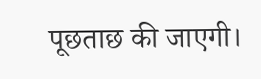पूछताछ की जाएगी।